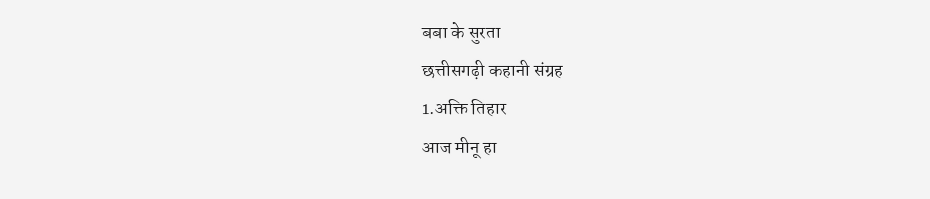बबा के सुरता
छत्तीसगढ़ी कहानी संग्रह
1.अक्ति तिहार
आज मीनू हा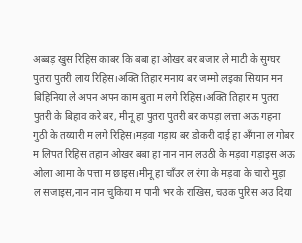अब्बड़ खुस रिहिस काबर कि बबा हा ओखर बर बजार ले माटी के सुग्घर पुतरा पुतरी लाय रिहिस।अक्ति तिहार मनाय बर जम्मो लइका सियान मन बिहिनिया ले अपन अपन काम बुता म लगे रिहिस।अक्ति तिहार म पुतरा पुतरी के बिहाव करे बर, मीनू हा पुतरा पुतरी बर कपड़ा लत्ता अऊ गहना गुठी के तय्यारी म लगे रिहिस।मड़वा गड़ाय बर डोकरी दाई हा अँगना ल गोबर म लिपत रिहिस तहान ओखर बबा हा नान नान लउठी के मड़वा गड़ाइस अऊ ओला आमा के पत्ता म छाइस।मीनू हा चाँउर ल रंगा के मड़वा के चारो मुड़ा ल सजाइस,नान नान चुकिया म पानी भर के राखिस, चउक पुरिस अउ दिया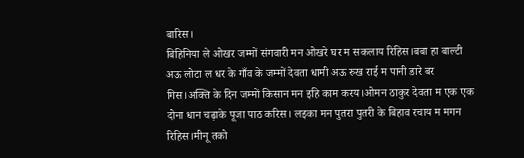बारिस।
बिहिनिया ले ओखर जम्मों संगवारी मन ओखरे घर म सकलाय रिहिस।बबा हा बाल्टी अऊ लोटा ल धर के गाँव के जम्मों देवता धामी अऊ रुख राई म पानी डारे बर गिस।अक्ति के दिन जम्मों किसान मन इहि काम करय।ओमन ठाकुर देवता म एक एक दोना धान चढ़ाके पूजा पाठ करिस। लइका मन पुतरा पुतरी के बिहाव रचाय म मगन रिहिस।मीनू तको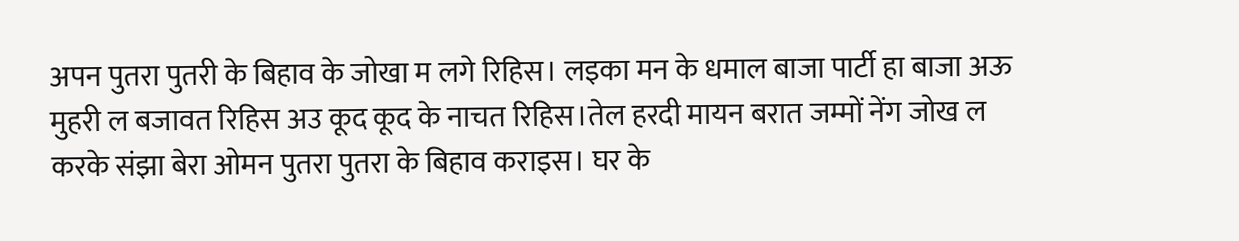अपन पुतरा पुतरी के बिहाव के जोखा म लगे रिहिस। लइका मन के धमाल बाजा पार्टी हा बाजा अऊ मुहरी ल बजावत रिहिस अउ कूद कूद के नाचत रिहिस।तेल हरदी मायन बरात जम्मों नेंग जोख ल करके संझा बेरा ओमन पुतरा पुतरा के बिहाव कराइस। घर के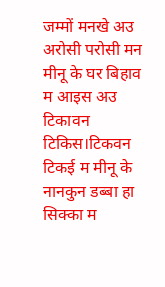जम्मों मनखे अउ अरोसी परोसी मन मीनू के घर बिहाव म आइस अउ टिकावन टिकिस।टिकवन टिकई म मीनू के नानकुन डब्बा हा सिक्का म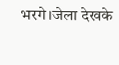भरगे।जेला देखके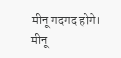मीनू गदगद होगे।
मीनू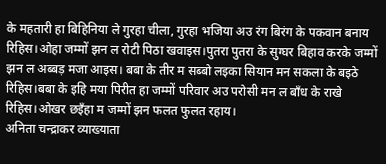के महतारी हा बिहिनिया ले गुरहा चीला, गुरहा भजिया अउ रंग बिरंग के पकवान बनाय रिहिस।ओहा जम्मों झन ल रोटी पिठा खवाइस।पुतरा पुतरा के सुग्घर बिहाव करके जम्मों झन ल अब्बड़ मजा आइस। बबा के तीर म सब्बो लइका सियान मन सकला के बइठे रिहिस।बबा के इहि मया पिरीत हा जम्मों परिवार अउ परोसी मन ल बाँध के राखे रिहिस।ओखर छइँहा म जम्मों झन फलत फुलत रहाय।
अनिता चन्द्राकर व्याख्याता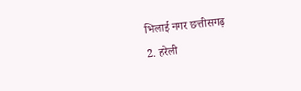भिलाई नगर छत्तीसगढ़
2. हरेली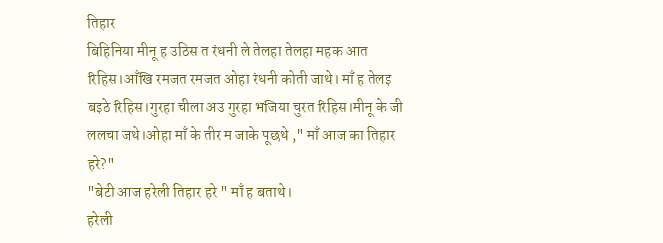तिहार
बिहिनिया मीनू ह उठिस त रंधनी ले तेलहा तेलहा महक आत रिहिस।आँखि रमजत रमजत ओहा रंधनी कोती जाथे। माँ ह तेलइ बइठे रिहिस।गुरहा चीला अउ गुरहा भजिया चुरत रिहिस।मीनू के जी ललचा जथे।ओहा माँ के तीर म जाके पूछथे ," माँ आज का तिहार हरे?"
"बेटी आज हरेली तिहार हरे " माँ ह बताथे।
हरेली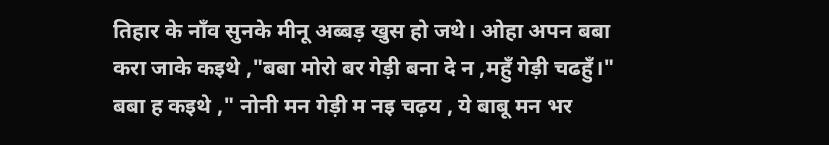तिहार के नाँव सुनके मीनू अब्बड़ खुस हो जथे। ओहा अपन बबा करा जाके कइथे ,"बबा मोरो बर गेड़ी बना दे न ,महुँ गेड़ी चढहुँ।" बबा ह कइथे ," नोनी मन गेड़ी म नइ चढ़य , ये बाबू मन भर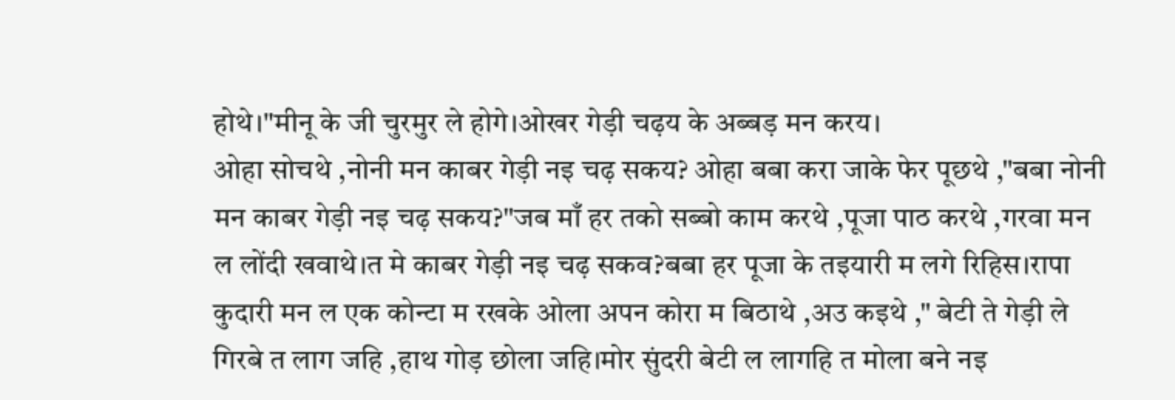होथे।"मीनू के जी चुरमुर ले होगे।ओखर गेड़ी चढ़य के अब्बड़ मन करय।
ओहा सोचथे ,नोनी मन काबर गेड़ी नइ चढ़ सकय? ओहा बबा करा जाके फेर पूछथे ,"बबा नोनी मन काबर गेड़ी नइ चढ़ सकय?"जब माँ हर तको सब्बो काम करथे ,पूजा पाठ करथे ,गरवा मन ल लोंदी खवाथे।त मे काबर गेड़ी नइ चढ़ सकव?बबा हर पूजा के तइयारी म लगे रिहिस।रापा कुदारी मन ल एक कोन्टा म रखके ओला अपन कोरा म बिठाथे ,अउ कइथे ," बेटी ते गेड़ी ले गिरबे त लाग जहि ,हाथ गोड़ छोला जहि।मोर सुंदरी बेटी ल लागहि त मोला बने नइ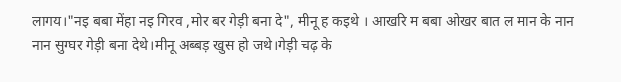लागय।"नइ बबा मेंहा नइ गिरव ,मोर बर गेड़ी बना दे", मीनू ह कइथे । आखरि म बबा ओखर बात ल मान के नान नान सुग्घर गेड़ी बना देथे।मीनू अब्बड़ खुस हो जथे।गेड़ी चढ़ के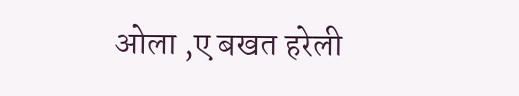ओला ,ए बखत हरेली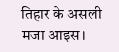तिहार के असली मजा आइस।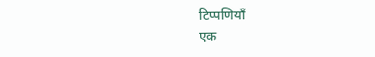टिप्पणियाँ
एक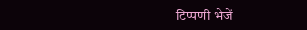टिप्पणी भेजें